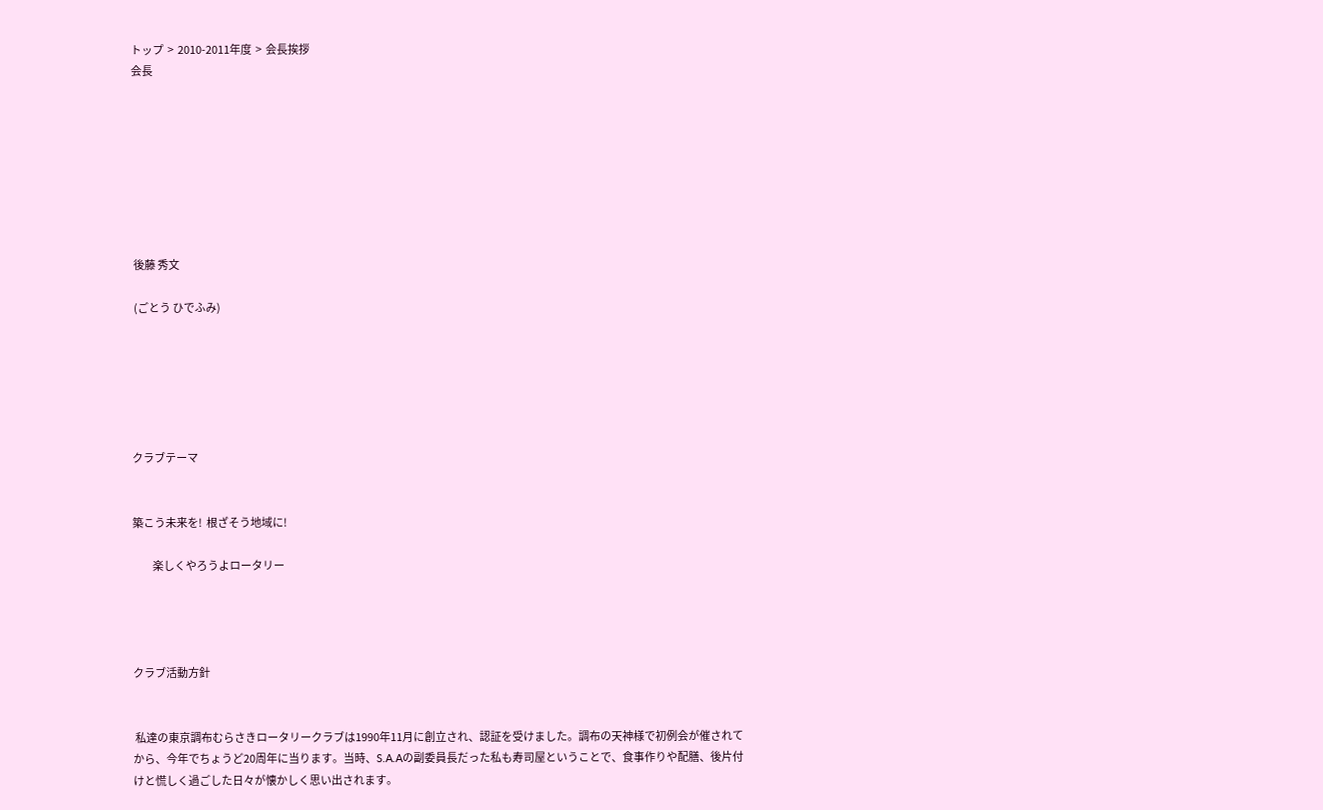トップ  >  2010-2011年度  >  会長挨拶
会長








 後藤 秀文

 (ごとう ひでふみ)






クラブテーマ


築こう未来を!  根ざそう地域に!

          楽しくやろうよロータリー




クラブ活動方針


 私達の東京調布むらさきロータリークラブは1990年11月に創立され、認証を受けました。調布の天神様で初例会が催されてから、今年でちょうど20周年に当ります。当時、S.A.Aの副委員長だった私も寿司屋ということで、食事作りや配膳、後片付けと慌しく過ごした日々が懐かしく思い出されます。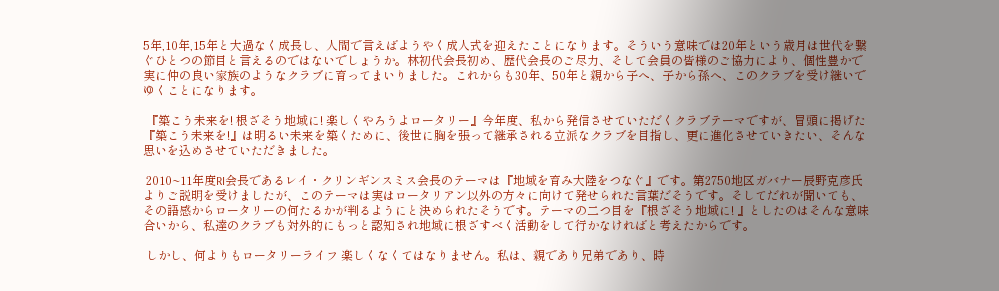5年,10年,15年と大過なく成長し、人間で言えばようやく成人式を迎えたことになります。そういう意味では20年という歳月は世代を繋ぐひとつの節目と言えるのではないでしょうか。林初代会長初め、歴代会長のご尽力、そして会員の皆様のご協力により、個性豊かで実に仲の良い家族のようなクラブに育ってまいりました。これからも30年、50年と親から子へ、子から孫へ、このクラブを受け継いでゆくことになります。

 『築こう未来を! 根ざそう地域に! 楽しくやろうよロータリー』今年度、私から発信させていただくクラブテーマですが、冒頭に掲げた『築こう未来を!』は明るい未来を築くために、後世に胸を張って継承される立派なクラブを目指し、更に進化させていきたい、そんな思いを込めさせていただきました。

 2010~11年度RI会長であるレイ・クリンギンスミス会長のテーマは『地域を育み大陸をつなぐ』です。第2750地区ガバナー辰野克彦氏よりご説明を受けましたが、このテーマは実はロータリアン以外の方々に向けて発せられた言葉だそうです。そしてだれが聞いても、その語感からロータリーの何たるかが判るようにと決められたそうです。テーマの二つ目を『根ざそう地域に! 』としたのはそんな意味合いから、私達のクラブも対外的にもっと認知され地域に根ざすべく活動をして行かなければと考えたからです。

 しかし、何よりもロータリーライフ 楽しくなくてはなりません。私は、親であり兄弟であり、時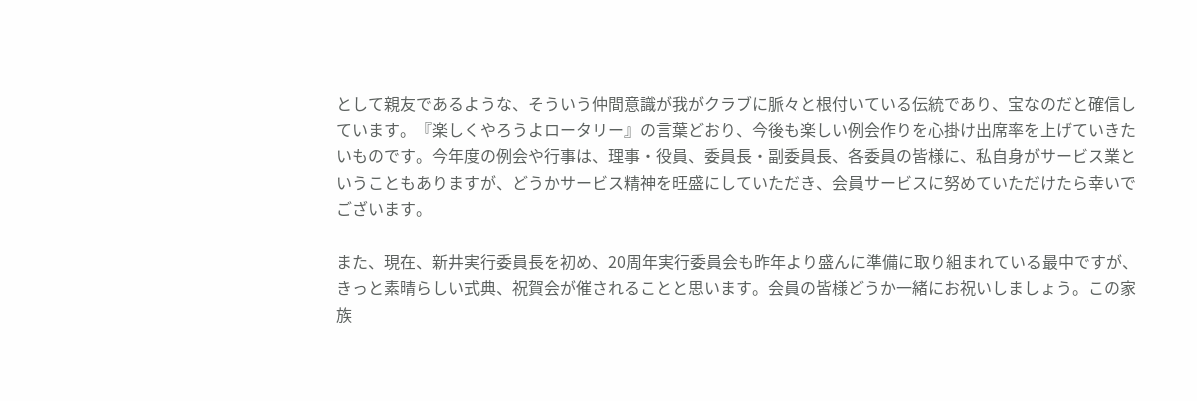として親友であるような、そういう仲間意識が我がクラブに脈々と根付いている伝統であり、宝なのだと確信しています。『楽しくやろうよロータリー』の言葉どおり、今後も楽しい例会作りを心掛け出席率を上げていきたいものです。今年度の例会や行事は、理事・役員、委員長・副委員長、各委員の皆様に、私自身がサービス業ということもありますが、どうかサービス精神を旺盛にしていただき、会員サービスに努めていただけたら幸いでございます。

また、現在、新井実行委員長を初め、20周年実行委員会も昨年より盛んに準備に取り組まれている最中ですが、きっと素晴らしい式典、祝賀会が催されることと思います。会員の皆様どうか一緒にお祝いしましょう。この家族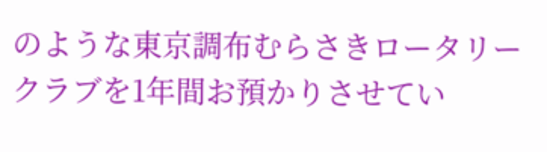のような東京調布むらさきロータリークラブを1年間お預かりさせてい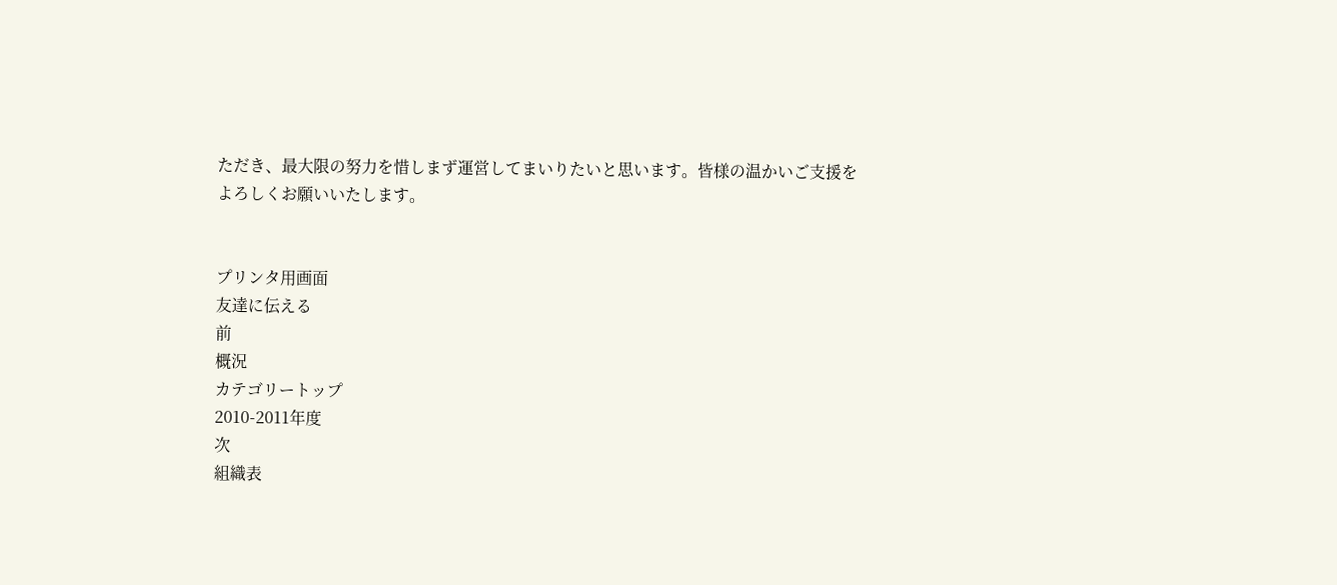ただき、最大限の努力を惜しまず運営してまいりたいと思います。皆様の温かいご支援をよろしくお願いいたします。


プリンタ用画面
友達に伝える
前
概況
カテゴリートップ
2010-2011年度
次
組織表